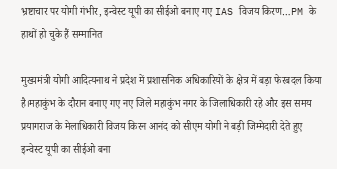भ्रष्टाचार पर योगी गंभीर, इन्वेस्ट यूपी का सीईओ बनाए गए IAS विजय किरण…PM के हाथों हो चुके हैं सम्मानित

मुख्यमंत्री योगी आदित्यनाथ ने प्रदेश में प्रशासनिक अधिकारियों के क्षेत्र में बड़ा फेरबदल किया है।महाकुंभ के दौरान बनाए गए नए जिले महाकुंभ नगर के जिलाधिकारी रहे और इस समय प्रयागराज के मेलाधिकारी विजय किरन आनंद को सीएम योगी ने बड़ी जिम्मेदारी देते हुए इन्वेस्ट यूपी का सीईओ बना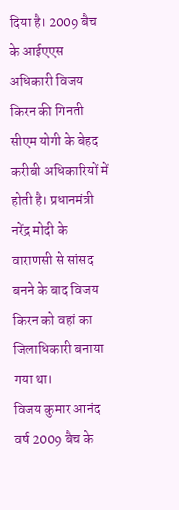दिया है। 2009 बैच के आईएएस अधिकारी विजय किरन की गिनती सीएम योगी के बेहद करीबी अधिकारियों में होती है। प्रधानमंत्री नरेंद्र मोदी के वाराणसी से सांसद बनने के बाद विजय किरन को वहां का जिलाधिकारी बनाया गया था।
विजय कुमार आनंद वर्ष 2009 बैच के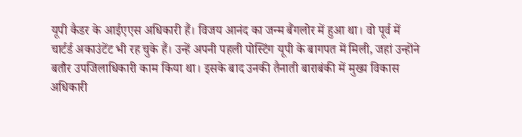यूपी कैडर के आईएएस अधिकारी हैं। विजय आनंद का जन्म बैंगलोर में हुआ था। वो पूर्व में चार्टर्ड अकाउंटेंट भी रह चुके हैं। उन्हें अपनी पहली पोस्टिंग यूपी के बागपत में मिली, जहां उन्होंने बतौर उपजिलाधिकारी काम किया था। इसके बाद उनकी तैनाती बाराबंकी में मुख्य विकास अधिकारी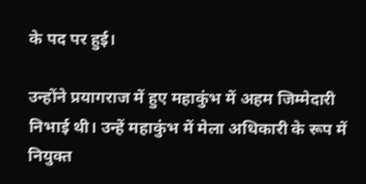के पद पर हुई।

उन्होंने प्रयागराज में हुए महाकुंभ में अहम जिम्मेदारी निभाई थी। उन्हें महाकुंभ में मेला अधिकारी के रूप में नियुक्त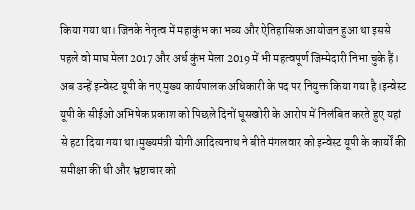किया गया था। जिनके नेतृत्व में महाकुंभ का भव्य और ऐतिहासिक आयोजन हुआ था इससे पहले वो माघ मेला 2017 और अर्ध कुंभ मेला 2019 में भी महत्वपूर्ण जिम्मेदारी निभा चुके हैं। अब उन्हें इन्वेस्ट यूपी के नए मुख्य कार्यपालक अधिकारी के पद पर नियुक्त किया गया है।इन्वेस्ट यूपी के सीईओ अभिषेक प्रकाश को पिछले दिनों घूसखोरी के आरोप में निलंबित करते हुए यहां से हटा दिया गया था।मुख्यमंत्री योगी आदित्यनाथ ने बीते मंगलवार को इन्वेस्ट यूपी के कार्यों की समीक्षा की थी और भ्रष्टाचार को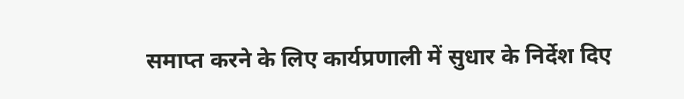समाप्त करने के लिए कार्यप्रणाली में सुधार के निर्देश दिए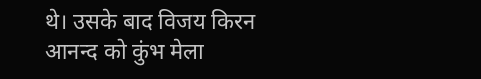थे। उसके बाद विजय किरन आनन्द को कुंभ मेला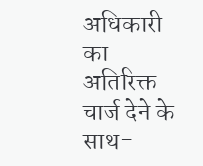अधिकारी का अतिरिक्त चार्ज देने के साथ-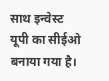साथ इन्वेस्ट यूपी का सीईओ बनाया गया है।